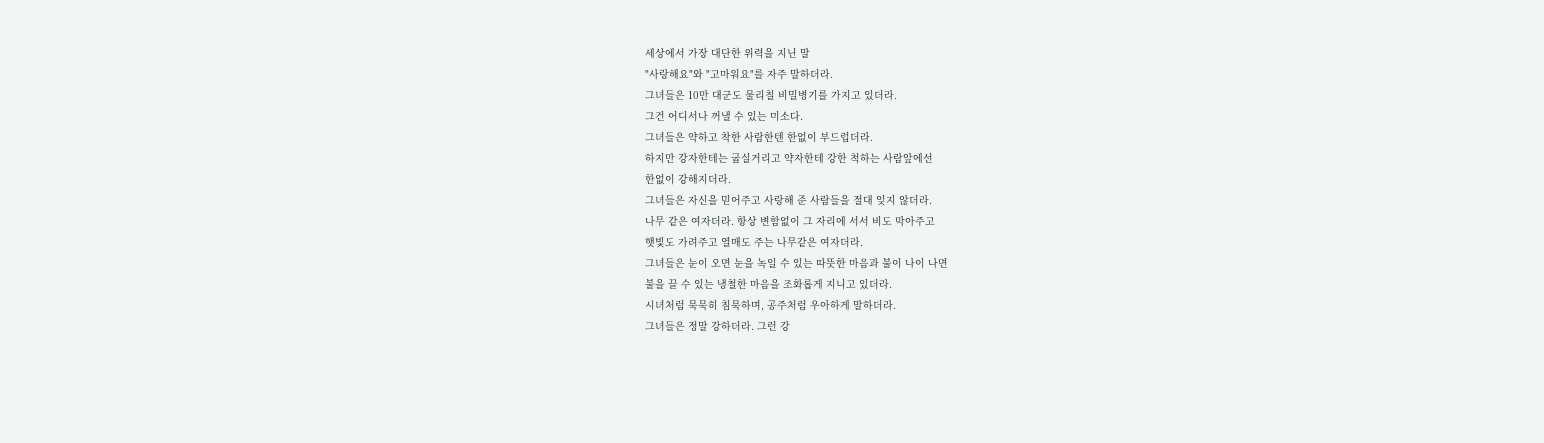세상에서 가장 대단한 위력을 지닌 말
"사랑해요"와 "고마워요"를 자주 말하더라.
그녀들은 10만 대군도 물리칠 비밀병기를 가지고 있더라.
그건 어디서나 꺼낼 수 있는 미소다.
그녀들은 약하고 착한 사람한텐 한없이 부드럽더라.
하지만 강자한테는 굽실거리고 약자한테 강한 척하는 사람앞에선
한없이 강해지더라.
그녀들은 자신을 믿어주고 사랑해 준 사람들을 절대 잊지 않더라.
나무 같은 여자더라. 항상 변함없이 그 자리에 서서 비도 막아주고
햇빛도 가려주고 열매도 주는 나무같은 여자더라.
그녀들은 눈이 오면 눈을 녹일 수 있는 따뜻한 마음과 불이 나이 나면
불을 끌 수 있는 냉철한 마음을 조화롭게 지니고 있더라.
시녀처럼 묵묵히 침묵하며, 공주처럼 우아하게 말하더라.
그녀들은 정말 강하더라. 그런 강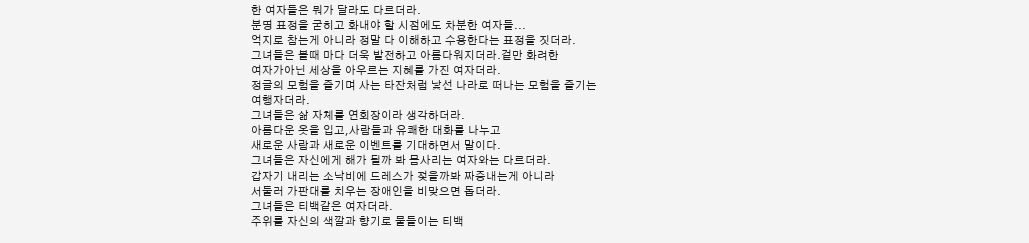한 여자들은 뭐가 달라도 다르더라.
분명 표정을 굳히고 화내야 할 시점에도 차분한 여자들...
억지로 참는게 아니라 정말 다 이해하고 수용한다는 표정을 짓더라.
그녀들은 볼때 마다 더욱 발전하고 아름다워지더라.겉만 화려한
여자가아닌 세상을 아우르는 지혜를 가진 여자더라.
정글의 모험을 즐기며 사는 타잔처럼 낯선 나라로 떠나는 모험을 즐기는
여행자더라.
그녀들은 삶 자체를 연회장이라 생각하더라.
아름다운 옷을 입고,사람들과 유쾌한 대화를 나누고
새로운 사람과 새로운 이벤트를 기대하면서 말이다.
그녀들은 자신에게 해가 될까 봐 몸사리는 여자와는 다르더라.
갑자기 내리는 소낙비에 드레스가 젖을까봐 짜증내는게 아니라
서둘러 가판대를 치우는 장애인을 비맞으면 돕더라.
그녀들은 티백같은 여자더라.
주위를 자신의 색깔과 향기로 물들이는 티백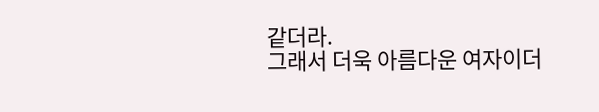같더라.
그래서 더욱 아름다운 여자이더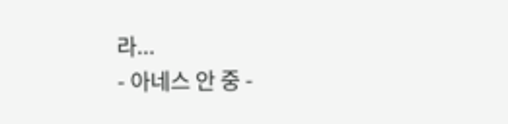라...
- 아네스 안 중 -